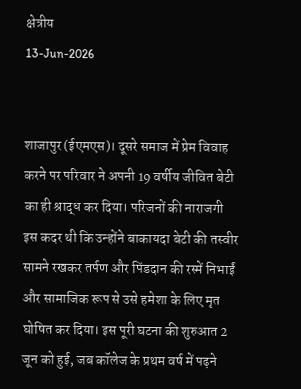क्षेत्रीय
13-Jun-2026


शाजापुर (ईएमएस)। दूसरे समाज में प्रेम विवाह करने पर परिवार ने अपनी 19 वर्षीय जीवित बेटी का ही श्राद्ध कर दिया। परिजनों की नाराजगी इस कदर थी कि उन्होंने बाकायदा बेटी की तस्वीर सामने रखकर तर्पण और पिंडदान की रस्में निभाईं और सामाजिक रूप से उसे हमेशा के लिए मृत घोषित कर दिया। इस पूरी घटना की शुरुआत 2 जून को हुई, जब कॉलेज के प्रथम वर्ष में पढ़ने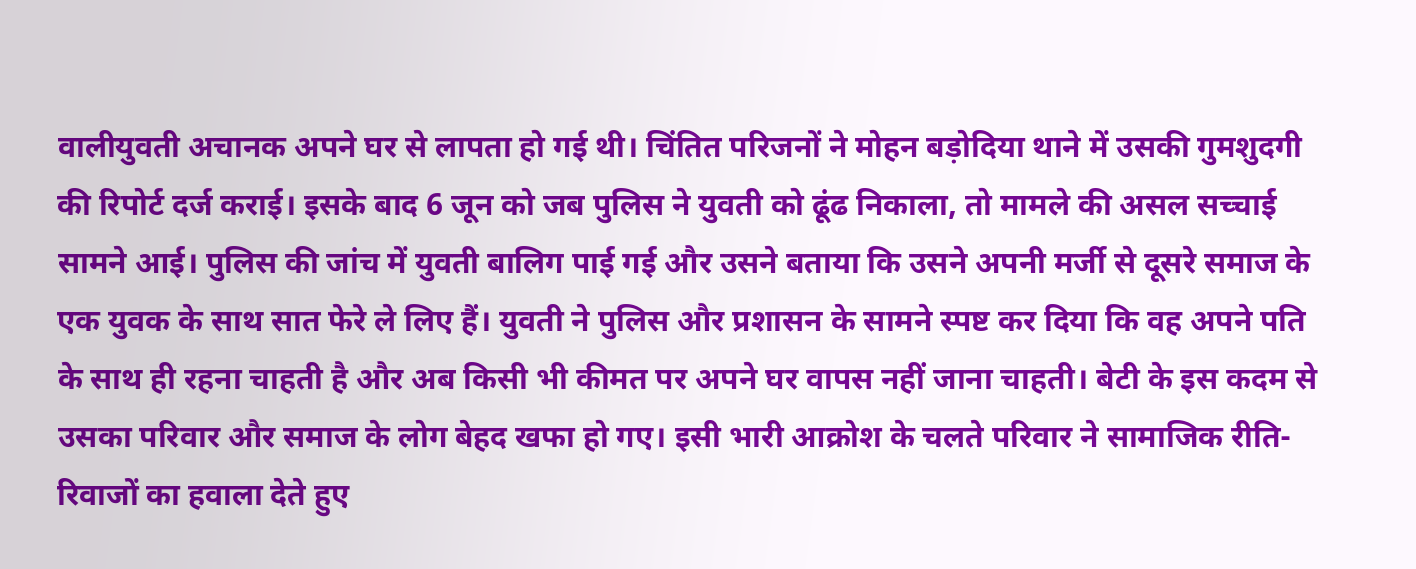वालीयुवती अचानक अपने घर से लापता हो गई थी। चिंतित परिजनों ने मोहन बड़ोदिया थाने में उसकी गुमशुदगी की रिपोर्ट दर्ज कराई। इसके बाद 6 जून को जब पुलिस ने युवती को ढूंढ निकाला, तो मामले की असल सच्चाई सामने आई। पुलिस की जांच में युवती बालिग पाई गई और उसने बताया कि उसने अपनी मर्जी से दूसरे समाज के एक युवक के साथ सात फेरे ले लिए हैं। युवती ने पुलिस और प्रशासन के सामने स्पष्ट कर दिया कि वह अपने पति के साथ ही रहना चाहती है और अब किसी भी कीमत पर अपने घर वापस नहीं जाना चाहती। बेटी के इस कदम से उसका परिवार और समाज के लोग बेहद खफा हो गए। इसी भारी आक्रोश के चलते परिवार ने सामाजिक रीति-रिवाजों का हवाला देते हुए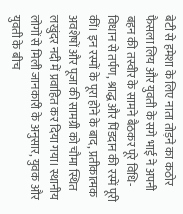बेटी से हमेशा के लिए नाता तोड़ने का कठोर फैसला लिय और युवती के सगे भाई ने अपनी बहन की तस्वीर के सामने बैठकर पूरे विधि-विधान से तर्पण, श्राद्ध और पिंडदान की रस्में पूरी कीं। इन रस्मों के पूरा होने के बाद, प्रतीकात्मक अवशेषों और पूजा की सामग्री को चौमा स्थित लखुंदर नदी में प्रवाहित कर दिया गया। स्थानीय लोगों से मिली जानकारी के अनुसार, युवक और युवती के बीच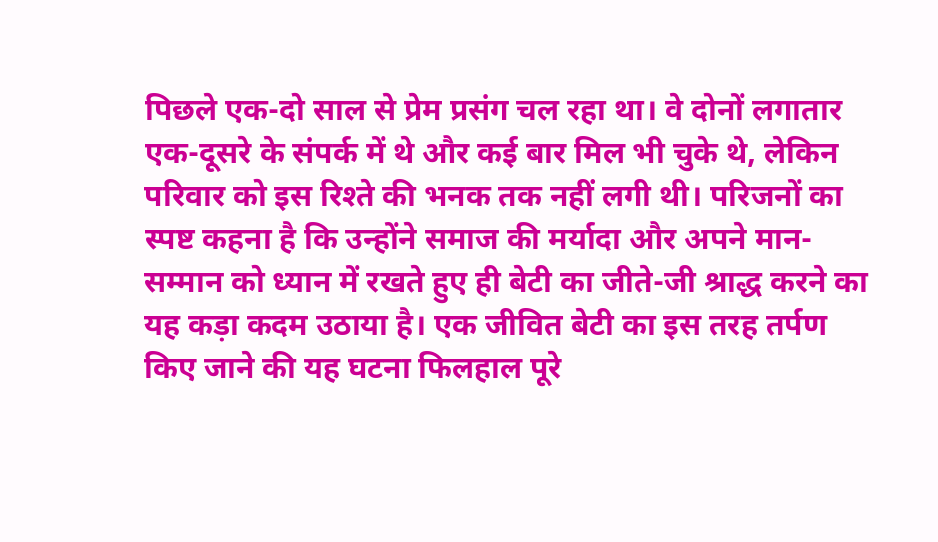पिछले एक-दो साल से प्रेम प्रसंग चल रहा था। वे दोनों लगातार एक-दूसरे के संपर्क में थे और कई बार मिल भी चुके थे, लेकिन परिवार को इस रिश्ते की भनक तक नहीं लगी थी। परिजनों का स्पष्ट कहना है कि उन्होंने समाज की मर्यादा और अपने मान-सम्मान को ध्यान में रखते हुए ही बेटी का जीते-जी श्राद्ध करने का यह कड़ा कदम उठाया है। एक जीवित बेटी का इस तरह तर्पण किए जाने की यह घटना फिलहाल पूरे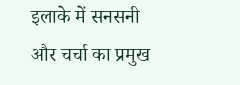इलाके में सनसनी और चर्चा का प्रमुख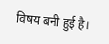विषय बनी हुई है।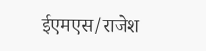ईएमएस/राजेश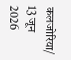कलजोरिया/ 13 जून 2026